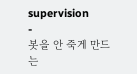supervision
-
봇을 안 죽게 만드는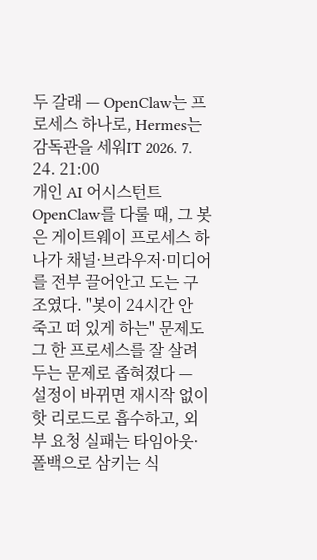두 갈래 — OpenClaw는 프로세스 하나로, Hermes는 감독관을 세워IT 2026. 7. 24. 21:00
개인 AI 어시스턴트 OpenClaw를 다룰 때, 그 봇은 게이트웨이 프로세스 하나가 채널·브라우저·미디어를 전부 끌어안고 도는 구조였다. "봇이 24시간 안 죽고 떠 있게 하는" 문제도 그 한 프로세스를 잘 살려 두는 문제로 좁혀졌다 — 설정이 바뀌면 재시작 없이 핫 리로드로 흡수하고, 외부 요청 실패는 타임아웃·폴백으로 삼키는 식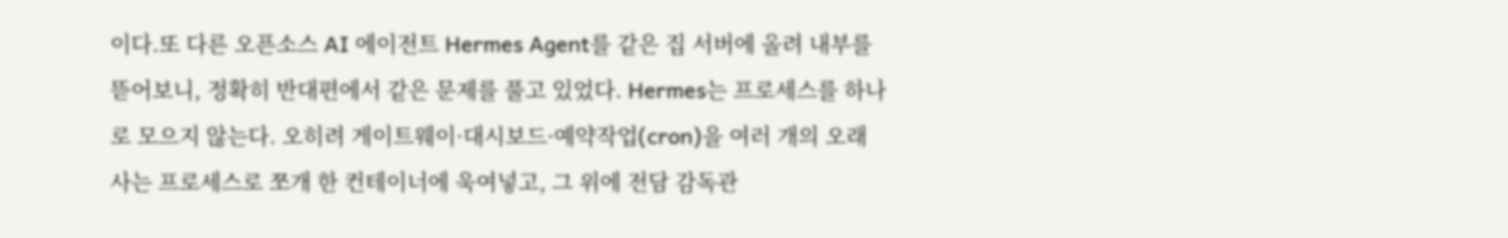이다.또 다른 오픈소스 AI 에이전트 Hermes Agent를 같은 집 서버에 올려 내부를 뜯어보니, 정확히 반대편에서 같은 문제를 풀고 있었다. Hermes는 프로세스를 하나로 모으지 않는다. 오히려 게이트웨이·대시보드·예약작업(cron)을 여러 개의 오래 사는 프로세스로 쪼개 한 컨테이너에 욱여넣고, 그 위에 전담 감독관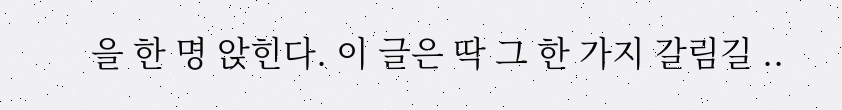을 한 명 앉힌다. 이 글은 딱 그 한 가지 갈림길 ..